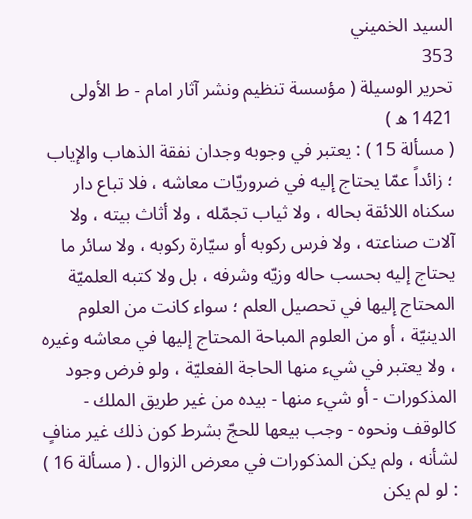السيد الخميني
353
تحرير الوسيلة ( مؤسسة تنظيم ونشر آثار امام - ط الأولى 1421 ه )
( مسألة 15 ) : يعتبر في وجوبه وجدان نفقة الذهاب والإياب ؛ زائداً عمّا يحتاج إليه في ضروريّات معاشه ، فلا تباع دار سكناه اللائقة بحاله ، ولا ثياب تجمّله ، ولا أثاث بيته ، ولا آلات صناعته ، ولا فرس ركوبه أو سيّارة ركوبه ، ولا سائر ما يحتاج إليه بحسب حاله وزيّه وشرفه ، بل ولا كتبه العلميّة المحتاج إليها في تحصيل العلم ؛ سواء كانت من العلوم الدينيّة ، أو من العلوم المباحة المحتاج إليها في معاشه وغيره ، ولا يعتبر في شيء منها الحاجة الفعليّة ، ولو فرض وجود المذكورات - أو شيء منها - بيده من غير طريق الملك - كالوقف ونحوه - وجب بيعها للحجّ بشرط كون ذلك غير منافٍ لشأنه ، ولم يكن المذكورات في معرض الزوال . ( مسألة 16 ) : لو لم يكن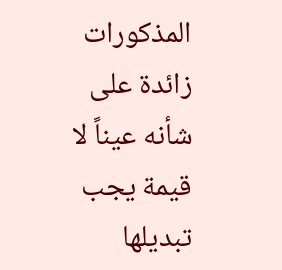المذكورات زائدة على شأنه عيناً لا قيمة يجب تبديلها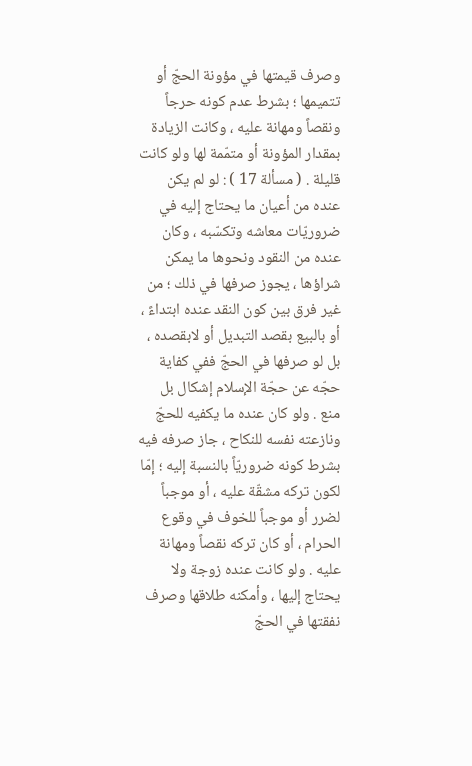وصرف قيمتها في مؤونة الحجّ أو تتميمها ؛ بشرط عدم كونه حرجاً ونقصاً ومهانة عليه ، وكانت الزيادة بمقدار المؤونة أو متمّمة لها ولو كانت قليلة . ( مسألة 17 ) : لو لم يكن عنده من أعيان ما يحتاج إليه في ضروريّات معاشه وتكسّبه ، وكان عنده من النقود ونحوها ما يمكن شراؤها ، يجوز صرفها في ذلك ؛ من غير فرق بين كون النقد عنده ابتداءً ، أو بالبيع بقصد التبديل أو لابقصده ، بل لو صرفها في الحجّ ففي كفاية حجّه عن حجّة الإسلام إشكال بل منع . ولو كان عنده ما يكفيه للحجّ ونازعته نفسه للنكاح ، جاز صرفه فيه بشرط كونه ضروريّاً بالنسبة إليه ؛ إمّا لكون تركه مشقّة عليه ، أو موجباً لضرر أو موجباً للخوف في وقوع الحرام ، أو كان تركه نقصاً ومهانة عليه . ولو كانت عنده زوجة ولا يحتاج إليها ، وأمكنه طلاقها وصرف نفقتها في الحجّ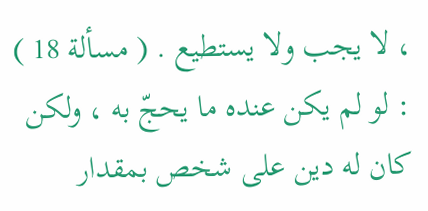، لا يجب ولا يستطيع . ( مسألة 18 ) : لو لم يكن عنده ما يحجّ به ، ولكن كان له دين على شخص بمقدار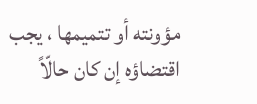مؤونته أو تتميمها ، يجب اقتضاؤه إن كان حالّاً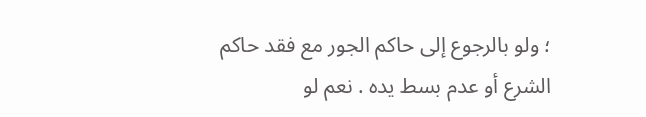؛ ولو بالرجوع إلى حاكم الجور مع فقد حاكم الشرع أو عدم بسط يده . نعم لو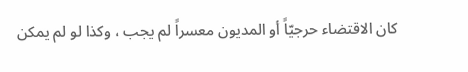كان الاقتضاء حرجيّاً أو المديون معسراً لم يجب ، وكذا لو لم يمكن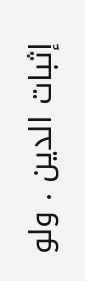إثبات الدين . ولو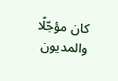كان مؤجّلًا والمديون